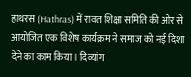हाथरस (Hathras) में रावत शिक्षा समिति की ओर से आयोजित एक विशेष कार्यक्रम ने समाज को नई दिशा देने का काम किया। दिव्यांग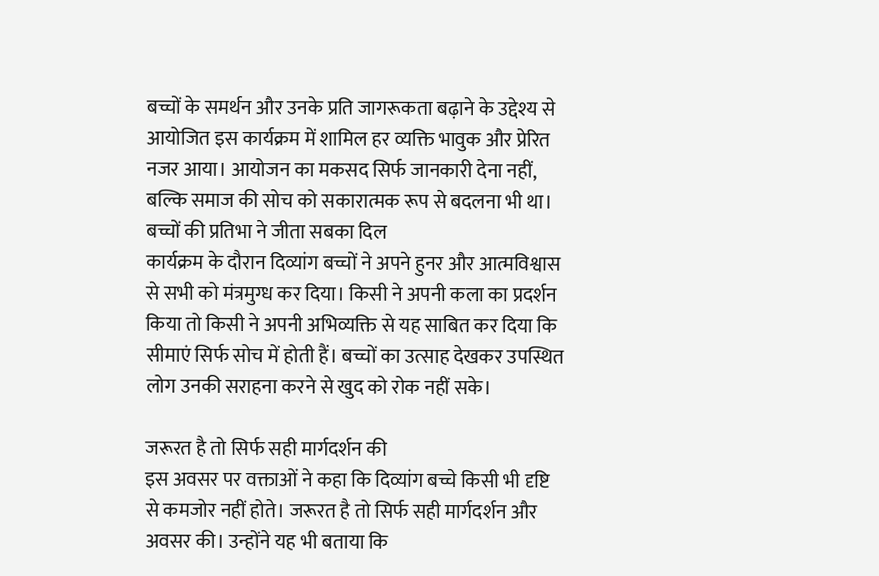बच्चों के समर्थन और उनके प्रति जागरूकता बढ़ाने के उद्देश्य से आयोजित इस कार्यक्रम में शामिल हर व्यक्ति भावुक और प्रेरित नजर आया। आयोजन का मकसद सिर्फ जानकारी देना नहीं, बल्कि समाज की सोच को सकारात्मक रूप से बदलना भी था।
बच्चों की प्रतिभा ने जीता सबका दिल
कार्यक्रम के दौरान दिव्यांग बच्चों ने अपने हुनर और आत्मविश्वास से सभी को मंत्रमुग्ध कर दिया। किसी ने अपनी कला का प्रदर्शन किया तो किसी ने अपनी अभिव्यक्ति से यह साबित कर दिया कि सीमाएं सिर्फ सोच में होती हैं। बच्चों का उत्साह देखकर उपस्थित लोग उनकी सराहना करने से खुद को रोक नहीं सके।

जरूरत है तो सिर्फ सही मार्गदर्शन की
इस अवसर पर वक्ताओं ने कहा कि दिव्यांग बच्चे किसी भी दृष्टि से कमजोर नहीं होते। जरूरत है तो सिर्फ सही मार्गदर्शन और अवसर की। उन्होंने यह भी बताया कि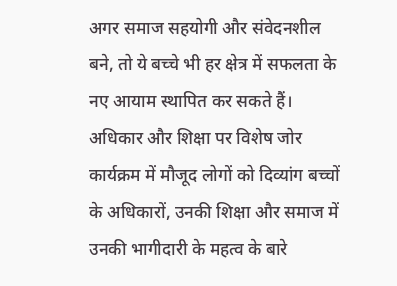अगर समाज सहयोगी और संवेदनशील बने, तो ये बच्चे भी हर क्षेत्र में सफलता के नए आयाम स्थापित कर सकते हैं।
अधिकार और शिक्षा पर विशेष जोर
कार्यक्रम में मौजूद लोगों को दिव्यांग बच्चों के अधिकारों, उनकी शिक्षा और समाज में उनकी भागीदारी के महत्व के बारे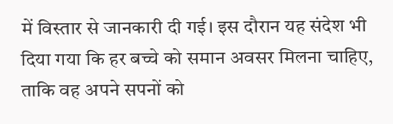में विस्तार से जानकारी दी गई। इस दौरान यह संदेश भी दिया गया कि हर बच्चे को समान अवसर मिलना चाहिए, ताकि वह अपने सपनों को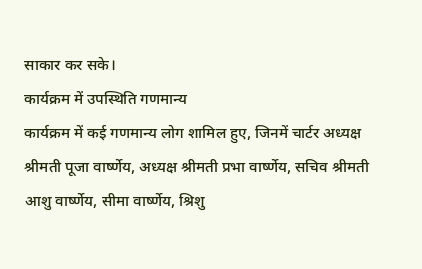साकार कर सके।
कार्यक्रम में उपस्थिति गणमान्य
कार्यक्रम में कई गणमान्य लोग शामिल हुए, जिनमें चार्टर अध्यक्ष श्रीमती पूजा वार्ष्णेय, अध्यक्ष श्रीमती प्रभा वार्ष्णेय, सचिव श्रीमती आशु वार्ष्णेय, सीमा वार्ष्णेय, श्रिशु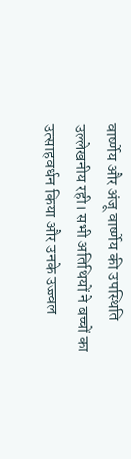वार्ष्णेय और अंजू वार्ष्णेय की उपस्थिति उल्लेखनीय रही। सभी अतिथियों ने बच्चों का उत्साहवर्धन किया और उनके उज्ज्वल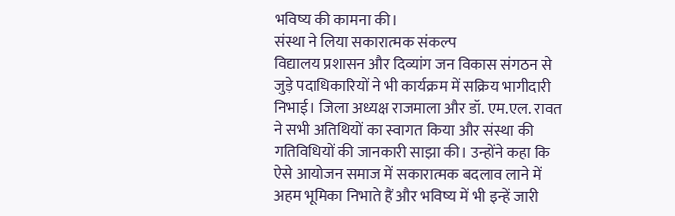भविष्य की कामना की।
संस्था ने लिया सकारात्मक संकल्प
विद्यालय प्रशासन और दिव्यांग जन विकास संगठन से जुड़े पदाधिकारियों ने भी कार्यक्रम में सक्रिय भागीदारी निभाई। जिला अध्यक्ष राजमाला और डॉ. एम.एल. रावत ने सभी अतिथियों का स्वागत किया और संस्था की गतिविधियों की जानकारी साझा की। उन्होंने कहा कि ऐसे आयोजन समाज में सकारात्मक बदलाव लाने में अहम भूमिका निभाते हैं और भविष्य में भी इन्हें जारी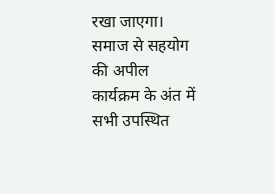रखा जाएगा।
समाज से सहयोग की अपील
कार्यक्रम के अंत में सभी उपस्थित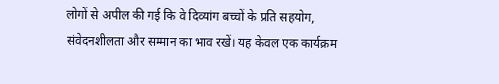लोगों से अपील की गई कि वे दिव्यांग बच्चों के प्रति सहयोग, संवेदनशीलता और सम्मान का भाव रखें। यह केवल एक कार्यक्रम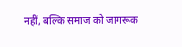नहीं, बल्कि समाज को जागरूक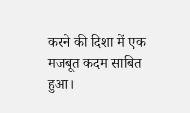करने की दिशा में एक मजबूत कदम साबित हुआ।